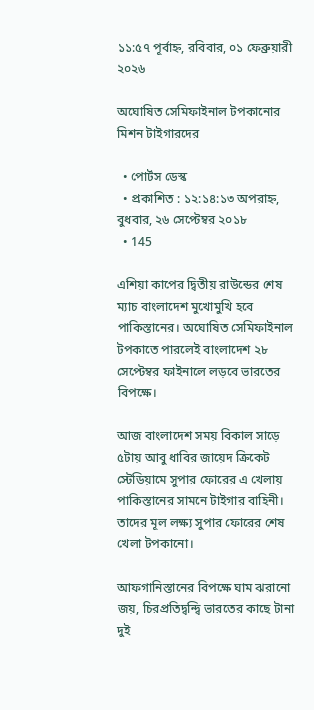১১:৫৭ পূর্বাহ্ন, রবিবার, ০১ ফেব্রুয়ারী ২০২৬

অঘোষিত সেমিফাইনাল টপকানোর মিশন টাইগারদের

  • পোর্টস ডেস্ক
  • প্রকাশিত : ১২:১৪:১৩ অপরাহ্ন, বুধবার, ২৬ সেপ্টেম্বর ২০১৮
  • 145

এশিয়া কাপের দ্বিতীয় রাউন্ডের শেষ ম্যাচ বাংলাদেশ মুখোমুখি হবে পাকিস্তানের। অঘোষিত সেমিফাইনাল টপকাতে পারলেই বাংলাদেশ ২৮ সেপ্টেম্বর ফাইনালে লড়বে ভারতের বিপক্ষে।

আজ বাংলাদেশ সময় বিকাল সাড়ে ৫টায় আবু ধাবির জায়েদ ক্রিকেট স্টেডিয়ামে সুপার ফোরের এ খেলায় পাকিস্তানের সামনে টাইগার বাহিনী। তাদের মূল লক্ষ্য সুপার ফোরের শেষ খেলা টপকানো।

আফগানিস্তানের বিপক্ষে ঘাম ঝরানো জয়, চিরপ্রতিদ্বন্দ্বি ভারতের কাছে টানা দুই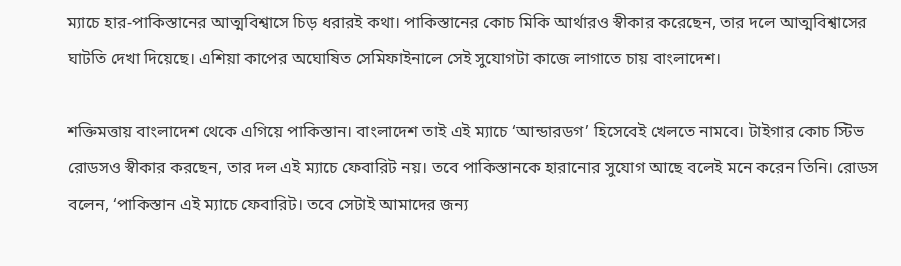ম্যাচে হার-পাকিস্তানের আত্মবিশ্বাসে চিড় ধরারই কথা। পাকিস্তানের কোচ মিকি আর্থারও স্বীকার করেছেন, তার দলে আত্মবিশ্বাসের ঘাটতি দেখা দিয়েছে। এশিয়া কাপের অঘোষিত সেমিফাইনালে সেই সুযোগটা কাজে লাগাতে চায় বাংলাদেশ।

শক্তিমত্তায় বাংলাদেশ থেকে এগিয়ে পাকিস্তান। বাংলাদেশ তাই এই ম্যাচে ‘আন্ডারডগ’ হিসেবেই খেলতে নামবে। টাইগার কোচ স্টিভ রোডসও স্বীকার করছেন, তার দল এই ম্যাচে ফেবারিট নয়। তবে পাকিস্তানকে হারানোর সুযোগ আছে বলেই মনে করেন তিনি। রোডস বলেন, ‘পাকিস্তান এই ম্যাচে ফেবারিট। তবে সেটাই আমাদের জন্য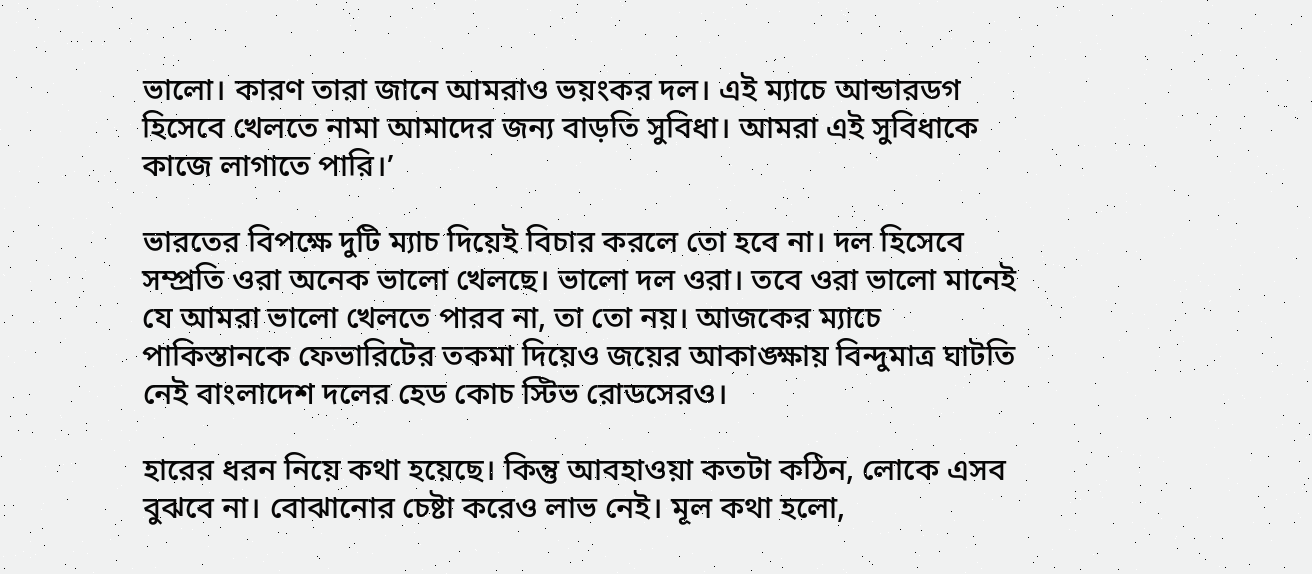ভালো। কারণ তারা জানে আমরাও ভয়ংকর দল। এই ম্যাচে আন্ডারডগ হিসেবে খেলতে নামা আমাদের জন্য বাড়তি সুবিধা। আমরা এই সুবিধাকে কাজে লাগাতে পারি।’

ভারতের বিপক্ষে দুটি ম্যাচ দিয়েই বিচার করলে তো হবে না। দল হিসেবে সম্প্রতি ওরা অনেক ভালো খেলছে। ভালো দল ওরা। তবে ওরা ভালো মানেই যে আমরা ভালো খেলতে পারব না, তা তো নয়। আজকের ম্যাচে পাকিস্তানকে ফেভারিটের তকমা দিয়েও জয়ের আকাঙ্ক্ষায় বিন্দুমাত্র ঘাটতি নেই বাংলাদেশ দলের হেড কোচ স্টিভ রোডসেরও।

হারের ধরন নিয়ে কথা হয়েছে। কিন্তু আবহাওয়া কতটা কঠিন, লোকে এসব বুঝবে না। বোঝানোর চেষ্টা করেও লাভ নেই। মূল কথা হলো,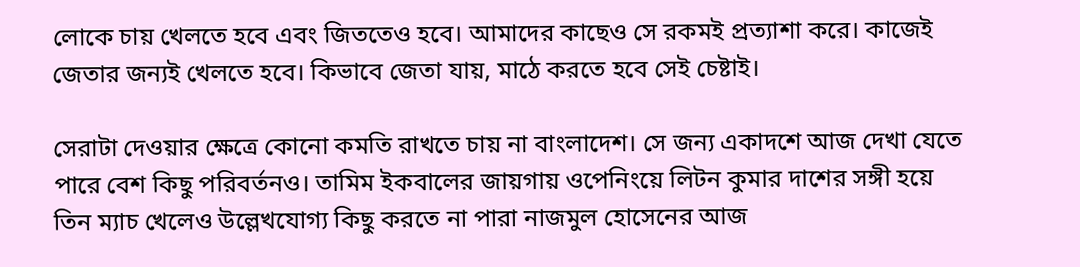লোকে চায় খেলতে হবে এবং জিততেও হবে। আমাদের কাছেও সে রকমই প্রত্যাশা করে। কাজেই জেতার জন্যই খেলতে হবে। কিভাবে জেতা যায়, মাঠে করতে হবে সেই চেষ্টাই।

সেরাটা দেওয়ার ক্ষেত্রে কোনো কমতি রাখতে চায় না বাংলাদেশ। সে জন্য একাদশে আজ দেখা যেতে পারে বেশ কিছু পরিবর্তনও। তামিম ইকবালের জায়গায় ওপেনিংয়ে লিটন কুমার দাশের সঙ্গী হয়ে তিন ম্যাচ খেলেও উল্লেখযোগ্য কিছু করতে না পারা নাজমুল হোসেনের আজ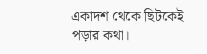একাদশ থেকে ছিটকেই পড়ার কথা।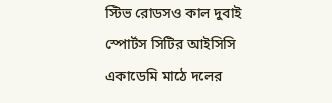স্টিভ রোডসও কাল দুবাই স্পোর্টস সিটির আইসিসি একাডেমি মাঠে দলের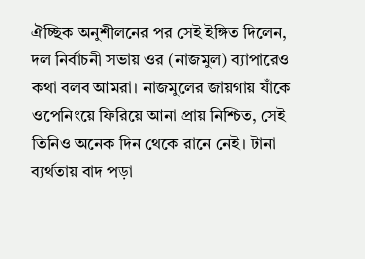ঐচ্ছিক অনুশীলনের পর সেই ইঙ্গিত দিলেন, দল নির্বাচনী সভায় ওর (নাজমুল) ব্যাপারেও কথা বলব আমরা। নাজমুলের জায়গায় যাঁকে ওপেনিংয়ে ফিরিয়ে আনা প্রায় নিশ্চিত, সেই তিনিও অনেক দিন থেকে রানে নেই। টানা ব্যর্থতায় বাদ পড়া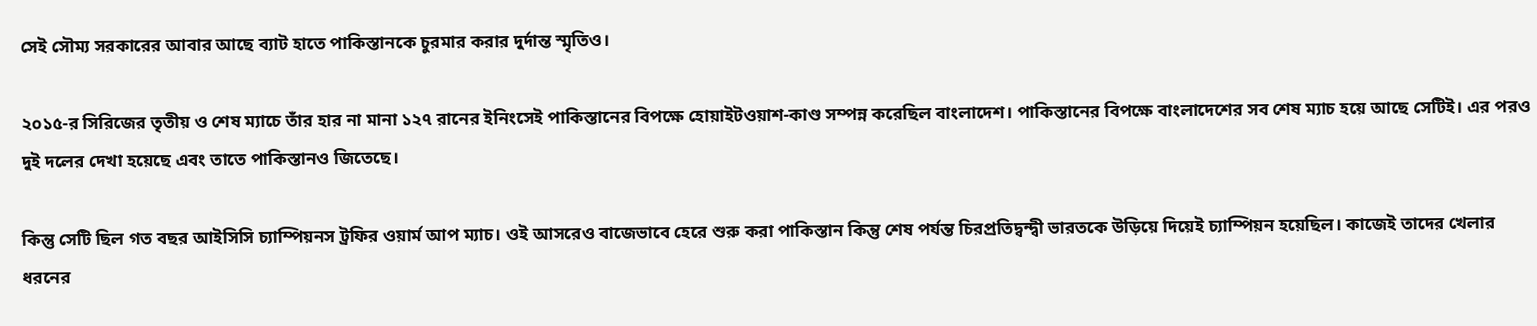সেই সৌম্য সরকারের আবার আছে ব্যাট হাতে পাকিস্তানকে চুরমার করার দুর্দান্ত স্মৃতিও।

২০১৫-র সিরিজের তৃতীয় ও শেষ ম্যাচে তাঁর হার না মানা ১২৭ রানের ইনিংসেই পাকিস্তানের বিপক্ষে হোয়াইটওয়াশ-কাণ্ড সম্পন্ন করেছিল বাংলাদেশ। পাকিস্তানের বিপক্ষে বাংলাদেশের সব শেষ ম্যাচ হয়ে আছে সেটিই। এর পরও দুই দলের দেখা হয়েছে এবং তাতে পাকিস্তানও জিতেছে।

কিন্তু সেটি ছিল গত বছর আইসিসি চ্যাম্পিয়নস ট্রফির ওয়ার্ম আপ ম্যাচ। ওই আসরেও বাজেভাবে হেরে শুরু করা পাকিস্তান কিন্তু শেষ পর্যন্ত চিরপ্রতিদ্বন্দ্বী ভারতকে উড়িয়ে দিয়েই চ্যাম্পিয়ন হয়েছিল। কাজেই তাদের খেলার ধরনের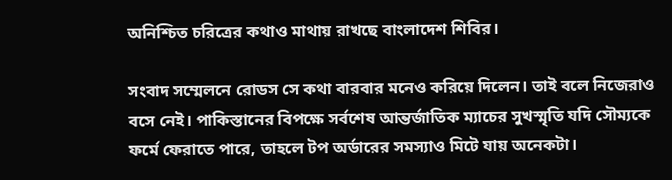অনিশ্চিত চরিত্রের কথাও মাথায় রাখছে বাংলাদেশ শিবির।

সংবাদ সম্মেলনে রোডস সে কথা বারবার মনেও করিয়ে দিলেন। তাই বলে নিজেরাও বসে নেই। পাকিস্তানের বিপক্ষে সর্বশেষ আন্তর্জাতিক ম্যাচের সুখস্মৃতি যদি সৌম্যকে ফর্মে ফেরাতে পারে, তাহলে টপ অর্ডারের সমস্যাও মিটে যায় অনেকটা।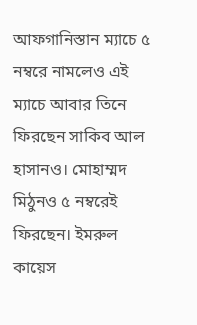আফগানিস্তান ম্যাচে ৫ নম্বরে নামলেও এই ম্যাচে আবার তিনে ফিরছেন সাকিব আল হাসানও। মোহাম্মদ মিঠুনও ৫ নম্বরেই ফিরছেন। ইমরুল কায়েস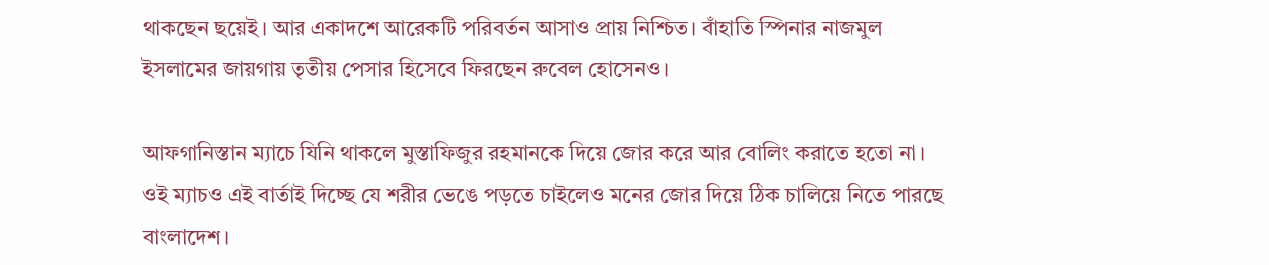থাকছেন ছয়েই। আর একাদশে আরেকটি পরিবর্তন আসাও প্রায় নিশ্চিত। বাঁহাতি স্পিনার নাজমুল ইসলামের জায়গায় তৃতীয় পেসার হিসেবে ফিরছেন রুবেল হোসেনও।

আফগানিস্তান ম্যাচে যিনি থাকলে মুস্তাফিজুর রহমানকে দিয়ে জোর করে আর বোলিং করাতে হতো না। ওই ম্যাচও এই বার্তাই দিচ্ছে যে শরীর ভেঙে পড়তে চাইলেও মনের জোর দিয়ে ঠিক চালিয়ে নিতে পারছে বাংলাদেশ।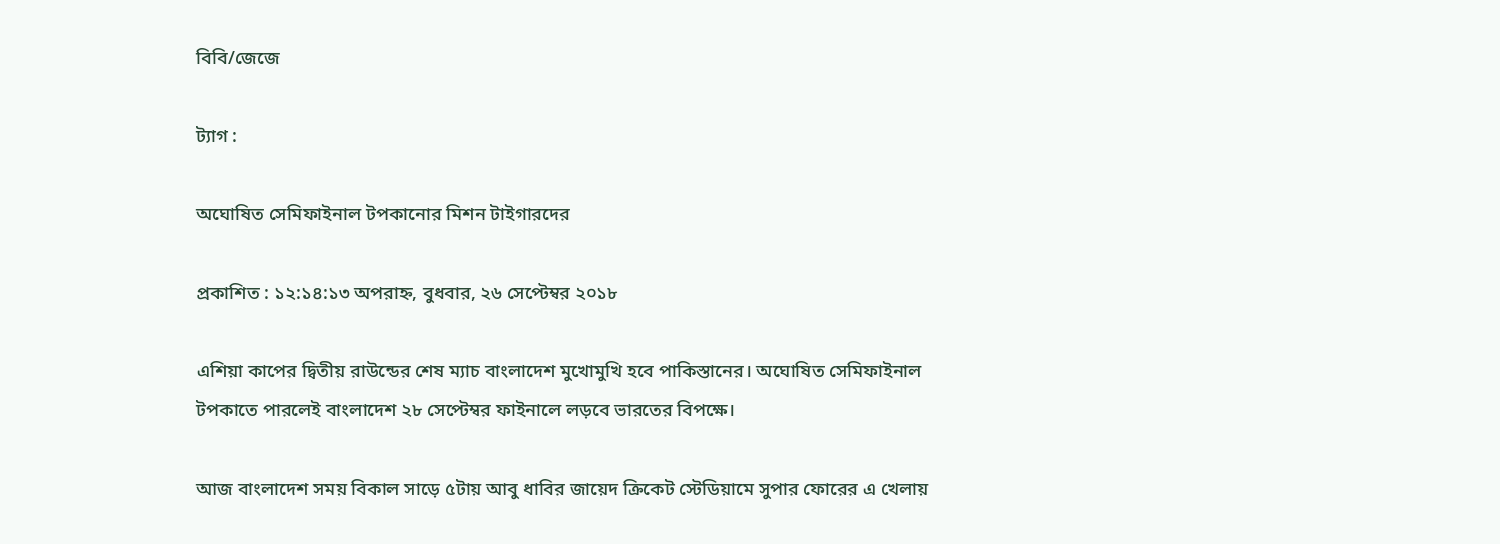বিবি/জেজে

ট্যাগ :

অঘোষিত সেমিফাইনাল টপকানোর মিশন টাইগারদের

প্রকাশিত : ১২:১৪:১৩ অপরাহ্ন, বুধবার, ২৬ সেপ্টেম্বর ২০১৮

এশিয়া কাপের দ্বিতীয় রাউন্ডের শেষ ম্যাচ বাংলাদেশ মুখোমুখি হবে পাকিস্তানের। অঘোষিত সেমিফাইনাল টপকাতে পারলেই বাংলাদেশ ২৮ সেপ্টেম্বর ফাইনালে লড়বে ভারতের বিপক্ষে।

আজ বাংলাদেশ সময় বিকাল সাড়ে ৫টায় আবু ধাবির জায়েদ ক্রিকেট স্টেডিয়ামে সুপার ফোরের এ খেলায়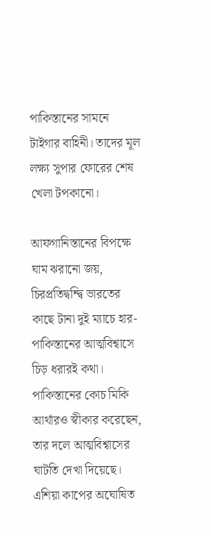পাকিস্তানের সামনে টাইগার বাহিনী। তাদের মূল লক্ষ্য সুপার ফোরের শেষ খেলা টপকানো।

আফগানিস্তানের বিপক্ষে ঘাম ঝরানো জয়, চিরপ্রতিদ্বন্দ্বি ভারতের কাছে টানা দুই ম্যাচে হার-পাকিস্তানের আত্মবিশ্বাসে চিড় ধরারই কথা। পাকিস্তানের কোচ মিকি আর্থারও স্বীকার করেছেন, তার দলে আত্মবিশ্বাসের ঘাটতি দেখা দিয়েছে। এশিয়া কাপের অঘোষিত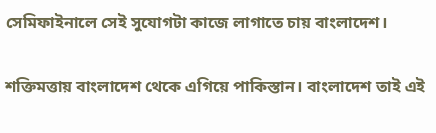সেমিফাইনালে সেই সুযোগটা কাজে লাগাতে চায় বাংলাদেশ।

শক্তিমত্তায় বাংলাদেশ থেকে এগিয়ে পাকিস্তান। বাংলাদেশ তাই এই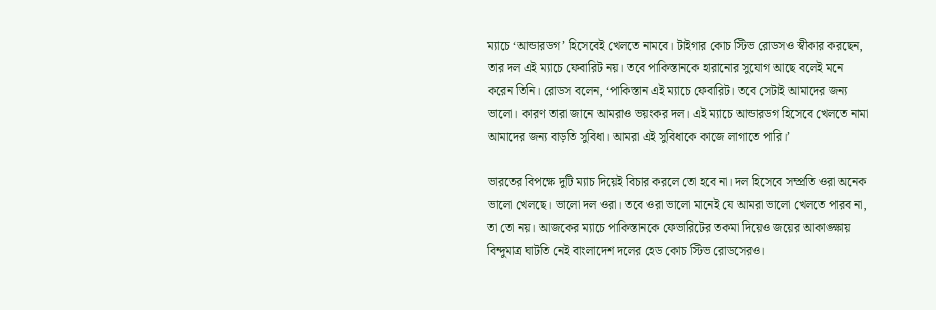ম্যাচে ‘আন্ডারডগ’ হিসেবেই খেলতে নামবে। টাইগার কোচ স্টিভ রোডসও স্বীকার করছেন, তার দল এই ম্যাচে ফেবারিট নয়। তবে পাকিস্তানকে হারানোর সুযোগ আছে বলেই মনে করেন তিনি। রোডস বলেন, ‘পাকিস্তান এই ম্যাচে ফেবারিট। তবে সেটাই আমাদের জন্য ভালো। কারণ তারা জানে আমরাও ভয়ংকর দল। এই ম্যাচে আন্ডারডগ হিসেবে খেলতে নামা আমাদের জন্য বাড়তি সুবিধা। আমরা এই সুবিধাকে কাজে লাগাতে পারি।’

ভারতের বিপক্ষে দুটি ম্যাচ দিয়েই বিচার করলে তো হবে না। দল হিসেবে সম্প্রতি ওরা অনেক ভালো খেলছে। ভালো দল ওরা। তবে ওরা ভালো মানেই যে আমরা ভালো খেলতে পারব না, তা তো নয়। আজকের ম্যাচে পাকিস্তানকে ফেভারিটের তকমা দিয়েও জয়ের আকাঙ্ক্ষায় বিন্দুমাত্র ঘাটতি নেই বাংলাদেশ দলের হেড কোচ স্টিভ রোডসেরও।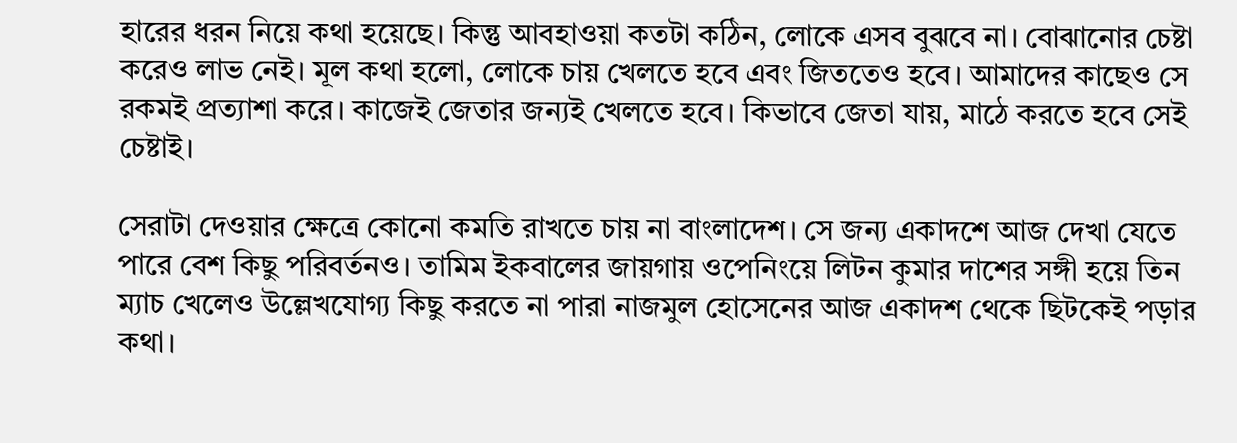হারের ধরন নিয়ে কথা হয়েছে। কিন্তু আবহাওয়া কতটা কঠিন, লোকে এসব বুঝবে না। বোঝানোর চেষ্টা করেও লাভ নেই। মূল কথা হলো, লোকে চায় খেলতে হবে এবং জিততেও হবে। আমাদের কাছেও সে রকমই প্রত্যাশা করে। কাজেই জেতার জন্যই খেলতে হবে। কিভাবে জেতা যায়, মাঠে করতে হবে সেই চেষ্টাই।

সেরাটা দেওয়ার ক্ষেত্রে কোনো কমতি রাখতে চায় না বাংলাদেশ। সে জন্য একাদশে আজ দেখা যেতে পারে বেশ কিছু পরিবর্তনও। তামিম ইকবালের জায়গায় ওপেনিংয়ে লিটন কুমার দাশের সঙ্গী হয়ে তিন ম্যাচ খেলেও উল্লেখযোগ্য কিছু করতে না পারা নাজমুল হোসেনের আজ একাদশ থেকে ছিটকেই পড়ার কথা।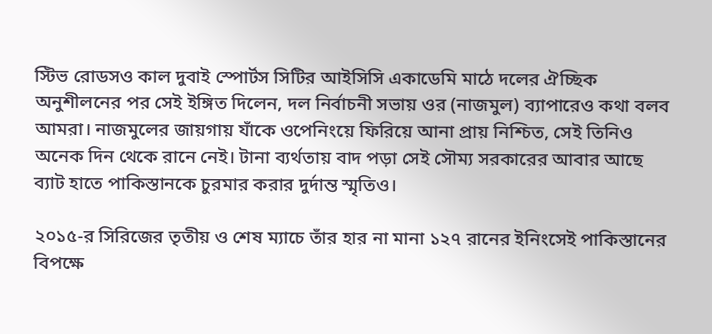স্টিভ রোডসও কাল দুবাই স্পোর্টস সিটির আইসিসি একাডেমি মাঠে দলের ঐচ্ছিক অনুশীলনের পর সেই ইঙ্গিত দিলেন, দল নির্বাচনী সভায় ওর (নাজমুল) ব্যাপারেও কথা বলব আমরা। নাজমুলের জায়গায় যাঁকে ওপেনিংয়ে ফিরিয়ে আনা প্রায় নিশ্চিত, সেই তিনিও অনেক দিন থেকে রানে নেই। টানা ব্যর্থতায় বাদ পড়া সেই সৌম্য সরকারের আবার আছে ব্যাট হাতে পাকিস্তানকে চুরমার করার দুর্দান্ত স্মৃতিও।

২০১৫-র সিরিজের তৃতীয় ও শেষ ম্যাচে তাঁর হার না মানা ১২৭ রানের ইনিংসেই পাকিস্তানের বিপক্ষে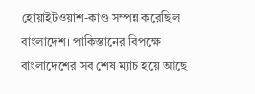হোয়াইটওয়াশ-কাণ্ড সম্পন্ন করেছিল বাংলাদেশ। পাকিস্তানের বিপক্ষে বাংলাদেশের সব শেষ ম্যাচ হয়ে আছে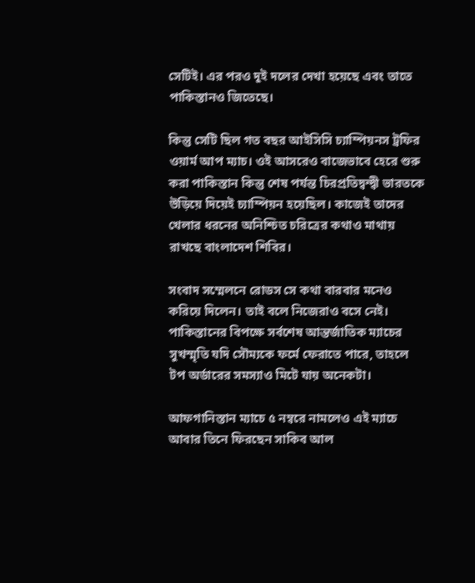সেটিই। এর পরও দুই দলের দেখা হয়েছে এবং তাতে পাকিস্তানও জিতেছে।

কিন্তু সেটি ছিল গত বছর আইসিসি চ্যাম্পিয়নস ট্রফির ওয়ার্ম আপ ম্যাচ। ওই আসরেও বাজেভাবে হেরে শুরু করা পাকিস্তান কিন্তু শেষ পর্যন্ত চিরপ্রতিদ্বন্দ্বী ভারতকে উড়িয়ে দিয়েই চ্যাম্পিয়ন হয়েছিল। কাজেই তাদের খেলার ধরনের অনিশ্চিত চরিত্রের কথাও মাথায় রাখছে বাংলাদেশ শিবির।

সংবাদ সম্মেলনে রোডস সে কথা বারবার মনেও করিয়ে দিলেন। তাই বলে নিজেরাও বসে নেই। পাকিস্তানের বিপক্ষে সর্বশেষ আন্তর্জাতিক ম্যাচের সুখস্মৃতি যদি সৌম্যকে ফর্মে ফেরাতে পারে, তাহলে টপ অর্ডারের সমস্যাও মিটে যায় অনেকটা।

আফগানিস্তান ম্যাচে ৫ নম্বরে নামলেও এই ম্যাচে আবার তিনে ফিরছেন সাকিব আল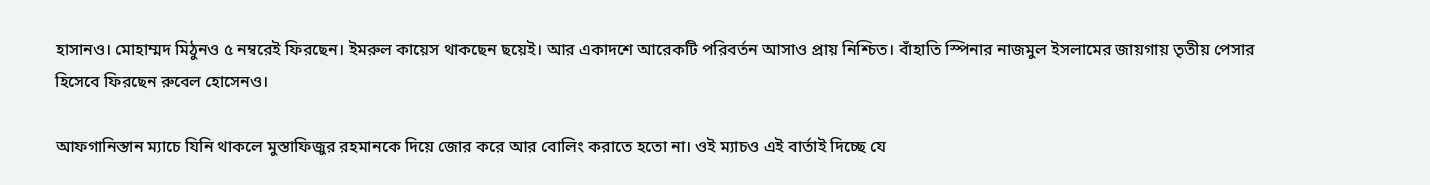হাসানও। মোহাম্মদ মিঠুনও ৫ নম্বরেই ফিরছেন। ইমরুল কায়েস থাকছেন ছয়েই। আর একাদশে আরেকটি পরিবর্তন আসাও প্রায় নিশ্চিত। বাঁহাতি স্পিনার নাজমুল ইসলামের জায়গায় তৃতীয় পেসার হিসেবে ফিরছেন রুবেল হোসেনও।

আফগানিস্তান ম্যাচে যিনি থাকলে মুস্তাফিজুর রহমানকে দিয়ে জোর করে আর বোলিং করাতে হতো না। ওই ম্যাচও এই বার্তাই দিচ্ছে যে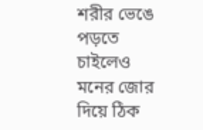শরীর ভেঙে পড়তে চাইলেও মনের জোর দিয়ে ঠিক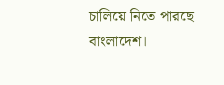চালিয়ে নিতে পারছে বাংলাদেশ।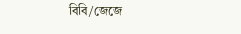বিবি/জেজে